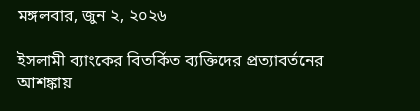মঙ্গলবার, জুন ২, ২০২৬

ইসলামী ব্যাংকের বিতর্কিত ব্যক্তিদের প্রত্যাবর্তনের আশঙ্কায়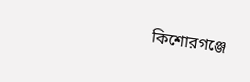কিশোরগঞ্জে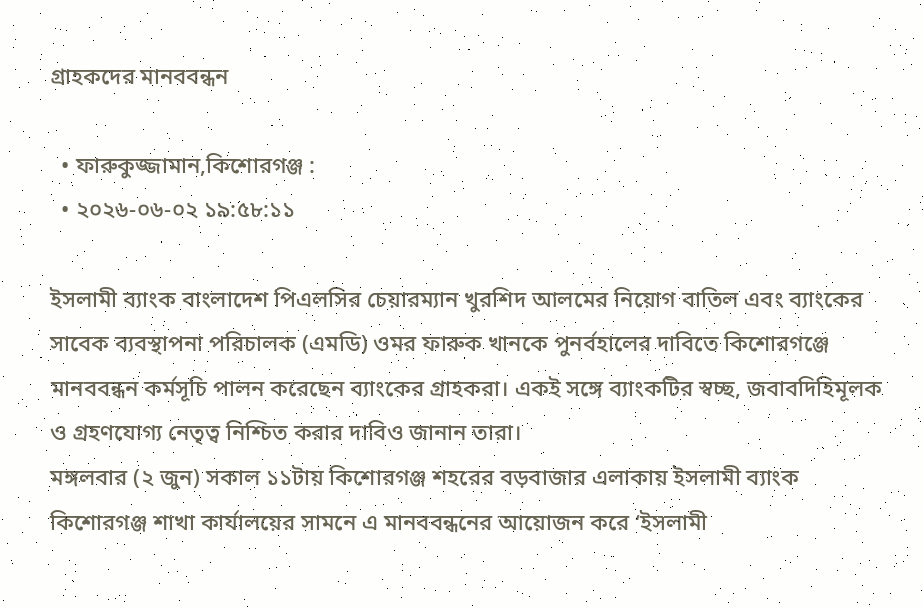গ্রাহকদের মানববন্ধন

  • ফারুকুজ্জামান,কিশোরগঞ্জ :
  • ২০২৬-০৬-০২ ১৯:৫৮:১১

ইসলামী ব্যাংক বাংলাদেশ পিএলসির চেয়ারম্যান খুরশিদ আলমের নিয়োগ বাতিল এবং ব্যাংকের সাবেক ব্যবস্থাপনা পরিচালক (এমডি) ওমর ফারুক খানকে পুনর্বহালের দাবিতে কিশোরগঞ্জে মানববন্ধন কর্মসূচি পালন করেছেন ব্যাংকের গ্রাহকরা। একই সঙ্গে ব্যাংকটির স্বচ্ছ, জবাবদিহিমূলক ও গ্রহণযোগ্য নেতৃত্ব নিশ্চিত করার দাবিও জানান তারা।
মঙ্গলবার (২ জুন) সকাল ১১টায় কিশোরগঞ্জ শহরের বড়বাজার এলাকায় ইসলামী ব্যাংক কিশোরগঞ্জ শাখা কার্যালয়ের সামনে এ মানববন্ধনের আয়োজন করে ‘ইসলামী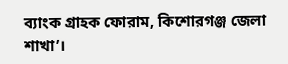ব্যাংক গ্রাহক ফোরাম, কিশোরগঞ্জ জেলা শাখা’।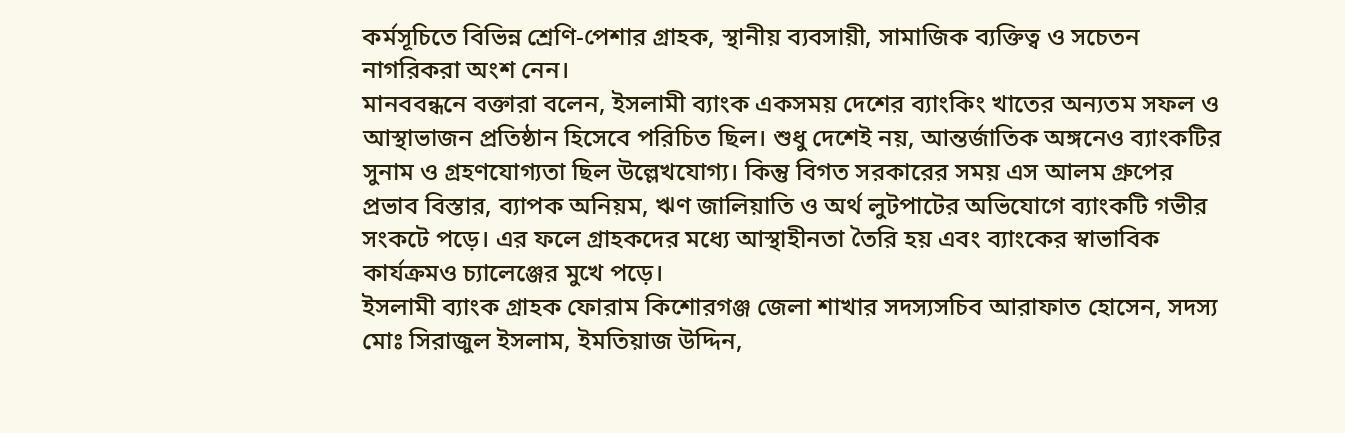কর্মসূচিতে বিভিন্ন শ্রেণি-পেশার গ্রাহক, স্থানীয় ব্যবসায়ী, সামাজিক ব্যক্তিত্ব ও সচেতন নাগরিকরা অংশ নেন।
মানববন্ধনে বক্তারা বলেন, ইসলামী ব্যাংক একসময় দেশের ব্যাংকিং খাতের অন্যতম সফল ও আস্থাভাজন প্রতিষ্ঠান হিসেবে পরিচিত ছিল। শুধু দেশেই নয়, আন্তর্জাতিক অঙ্গনেও ব্যাংকটির সুনাম ও গ্রহণযোগ্যতা ছিল উল্লেখযোগ্য। কিন্তু বিগত সরকারের সময় এস আলম গ্রুপের প্রভাব বিস্তার, ব্যাপক অনিয়ম, ঋণ জালিয়াতি ও অর্থ লুটপাটের অভিযোগে ব্যাংকটি গভীর সংকটে পড়ে। এর ফলে গ্রাহকদের মধ্যে আস্থাহীনতা তৈরি হয় এবং ব্যাংকের স্বাভাবিক কার্যক্রমও চ্যালেঞ্জের মুখে পড়ে।
ইসলামী ব্যাংক গ্রাহক ফোরাম কিশোরগঞ্জ জেলা শাখার সদস্যসচিব আরাফাত হোসেন, সদস্য মোঃ সিরাজুল ইসলাম, ইমতিয়াজ উদ্দিন,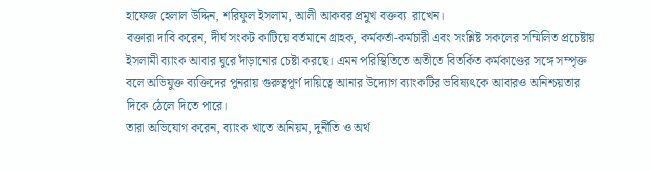হাফেজ হেলাল উদ্দিন, শরিফুল ইসলাম, আলী আকবর প্রমুখ বক্তব্য  রাখেন।
বক্তারা দাবি করেন, দীর্ঘ সংকট কাটিয়ে বর্তমানে গ্রাহক, কর্মকর্তা-কর্মচারী এবং সংশ্লিষ্ট সকলের সম্মিলিত প্রচেষ্টায় ইসলামী ব্যাংক আবার ঘুরে দাঁড়ানোর চেষ্টা করছে। এমন পরিস্থিতিতে অতীতে বিতর্কিত কর্মকাণ্ডের সঙ্গে সম্পৃক্ত বলে অভিযুক্ত ব্যক্তিদের পুনরায় গুরুত্বপূর্ণ দায়িত্বে আনার উদ্যোগ ব্যাংকটির ভবিষ্যৎকে আবারও অনিশ্চয়তার দিকে ঠেলে দিতে পারে।
তারা অভিযোগ করেন, ব্যাংক খাতে অনিয়ম, দুর্নীতি ও অর্থ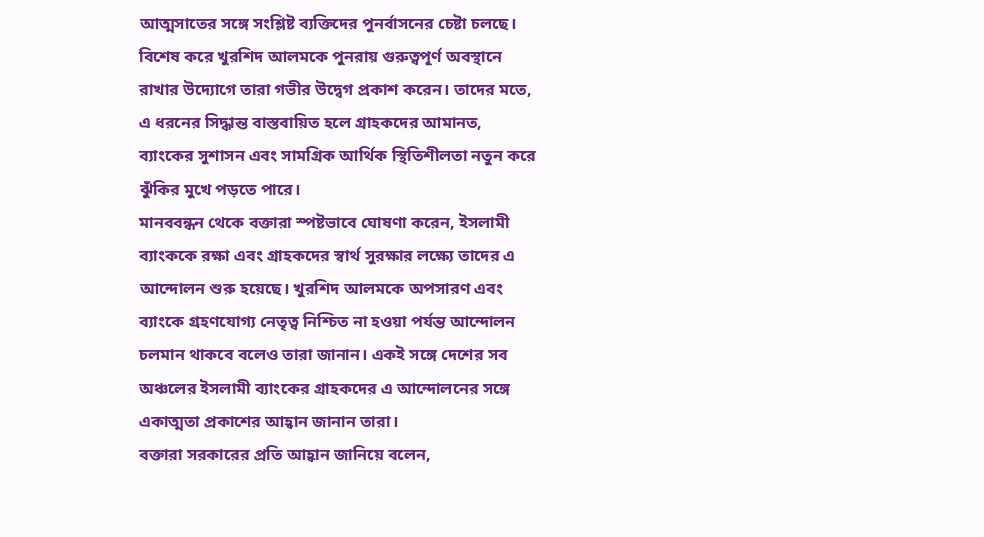আত্মসাতের সঙ্গে সংশ্লিষ্ট ব্যক্তিদের পুনর্বাসনের চেষ্টা চলছে। বিশেষ করে খুরশিদ আলমকে পুনরায় গুরুত্বপূর্ণ অবস্থানে রাখার উদ্যোগে তারা গভীর উদ্বেগ প্রকাশ করেন। তাদের মতে, এ ধরনের সিদ্ধান্ত বাস্তবায়িত হলে গ্রাহকদের আমানত, ব্যাংকের সুশাসন এবং সামগ্রিক আর্থিক স্থিতিশীলতা নতুন করে ঝুঁকির মুখে পড়তে পারে।
মানববন্ধন থেকে বক্তারা স্পষ্টভাবে ঘোষণা করেন, ইসলামী ব্যাংককে রক্ষা এবং গ্রাহকদের স্বার্থ সুরক্ষার লক্ষ্যে তাদের এ আন্দোলন শুরু হয়েছে। খুরশিদ আলমকে অপসারণ এবং ব্যাংকে গ্রহণযোগ্য নেতৃত্ব নিশ্চিত না হওয়া পর্যন্ত আন্দোলন চলমান থাকবে বলেও তারা জানান। একই সঙ্গে দেশের সব অঞ্চলের ইসলামী ব্যাংকের গ্রাহকদের এ আন্দোলনের সঙ্গে একাত্মতা প্রকাশের আহ্বান জানান তারা।
বক্তারা সরকারের প্রতি আহ্বান জানিয়ে বলেন,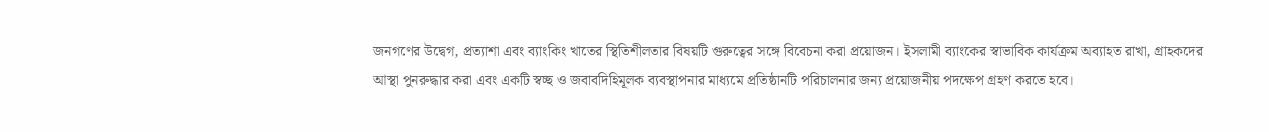জনগণের উদ্বেগ, প্রত্যাশা এবং ব্যাংকিং খাতের স্থিতিশীলতার বিষয়টি গুরুত্বের সঙ্গে বিবেচনা করা প্রয়োজন। ইসলামী ব্যাংকের স্বাভাবিক কার্যক্রম অব্যাহত রাখা, গ্রাহকদের আস্থা পুনরুদ্ধার করা এবং একটি স্বচ্ছ ও জবাবদিহিমূলক ব্যবস্থাপনার মাধ্যমে প্রতিষ্ঠানটি পরিচালনার জন্য প্রয়োজনীয় পদক্ষেপ গ্রহণ করতে হবে।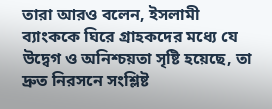তারা আরও বলেন, ইসলামী ব্যাংককে ঘিরে গ্রাহকদের মধ্যে যে উদ্বেগ ও অনিশ্চয়তা সৃষ্টি হয়েছে, তা দ্রুত নিরসনে সংশ্লিষ্ট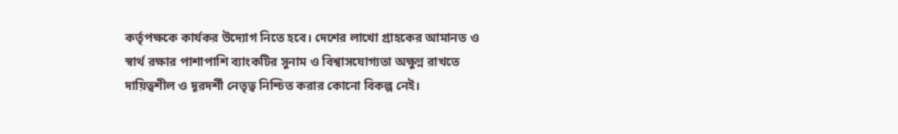কর্তৃপক্ষকে কার্যকর উদ্যোগ নিতে হবে। দেশের লাখো গ্রাহকের আমানত ও স্বার্থ রক্ষার পাশাপাশি ব্যাংকটির সুনাম ও বিশ্বাসযোগ্যতা অক্ষুণ্ন রাখতে দায়িত্বশীল ও দূরদর্শী নেতৃত্ব নিশ্চিত করার কোনো বিকল্প নেই।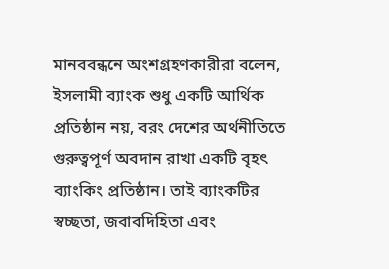মানববন্ধনে অংশগ্রহণকারীরা বলেন, ইসলামী ব্যাংক শুধু একটি আর্থিক প্রতিষ্ঠান নয়, বরং দেশের অর্থনীতিতে গুরুত্বপূর্ণ অবদান রাখা একটি বৃহৎ ব্যাংকিং প্রতিষ্ঠান। তাই ব্যাংকটির স্বচ্ছতা, জবাবদিহিতা এবং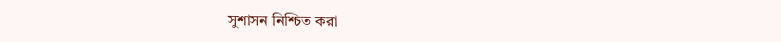সুশাসন নিশ্চিত করা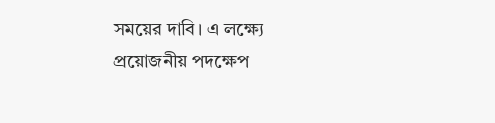সময়ের দাবি। এ লক্ষ্যে প্রয়োজনীয় পদক্ষেপ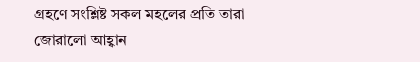গ্রহণে সংশ্লিষ্ট সকল মহলের প্রতি তারা জোরালো আহ্বান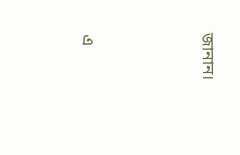জানান।




এ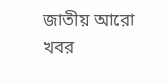জাতীয় আরো খবর